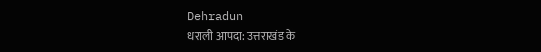Dehradun
धराली आपदा: उत्तराखंड के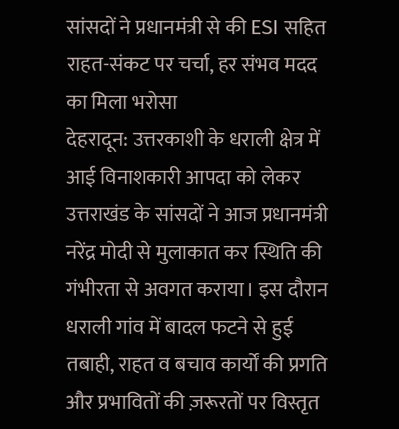सांसदों ने प्रधानमंत्री से की ESI सहित राहत-संकट पर चर्चा, हर संभव मदद का मिला भरोसा
देहरादून: उत्तरकाशी के धराली क्षेत्र में आई विनाशकारी आपदा को लेकर उत्तराखंड के सांसदों ने आज प्रधानमंत्री नरेंद्र मोदी से मुलाकात कर स्थिति की गंभीरता से अवगत कराया। इस दौरान धराली गांव में बादल फटने से हुई तबाही, राहत व बचाव कार्यों की प्रगति और प्रभावितों की ज़रूरतों पर विस्तृत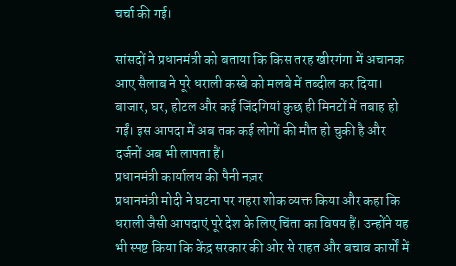चर्चा की गई।

सांसदों ने प्रधानमंत्री को बताया कि किस तरह खीरगंगा में अचानक आए सैलाब ने पूरे धराली कस्बे को मलबे में तब्दील कर दिया। बाजार, घर, होटल और कई जिंदगियां कुछ ही मिनटों में तबाह हो गईं। इस आपदा में अब तक कई लोगों की मौत हो चुकी है और दर्जनों अब भी लापता हैं।
प्रधानमंत्री कार्यालय की पैनी नज़र
प्रधानमंत्री मोदी ने घटना पर गहरा शोक व्यक्त किया और कहा कि धराली जैसी आपदाएं पूरे देश के लिए चिंता का विषय हैं। उन्होंने यह भी स्पष्ट किया कि केंद्र सरकार की ओर से राहत और बचाव कार्यों में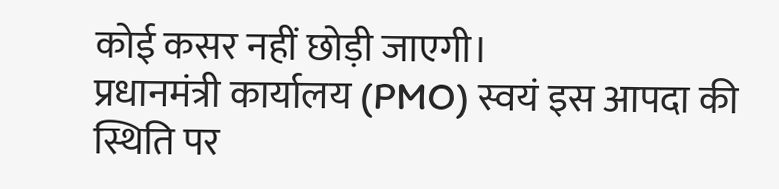कोई कसर नहीं छोड़ी जाएगी।
प्रधानमंत्री कार्यालय (PMO) स्वयं इस आपदा की स्थिति पर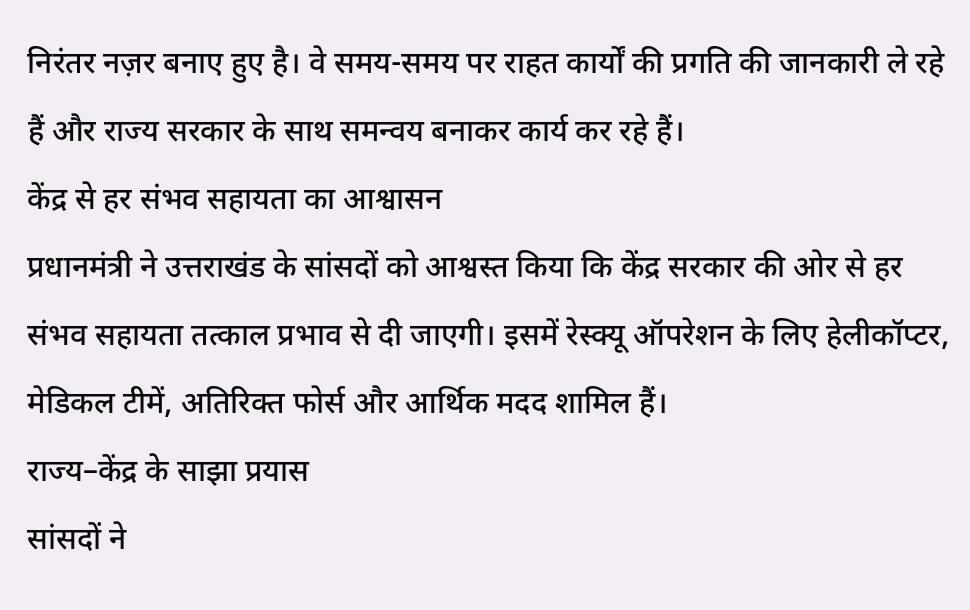निरंतर नज़र बनाए हुए है। वे समय-समय पर राहत कार्यों की प्रगति की जानकारी ले रहे हैं और राज्य सरकार के साथ समन्वय बनाकर कार्य कर रहे हैं।
केंद्र से हर संभव सहायता का आश्वासन
प्रधानमंत्री ने उत्तराखंड के सांसदों को आश्वस्त किया कि केंद्र सरकार की ओर से हर संभव सहायता तत्काल प्रभाव से दी जाएगी। इसमें रेस्क्यू ऑपरेशन के लिए हेलीकॉप्टर, मेडिकल टीमें, अतिरिक्त फोर्स और आर्थिक मदद शामिल हैं।
राज्य–केंद्र के साझा प्रयास
सांसदों ने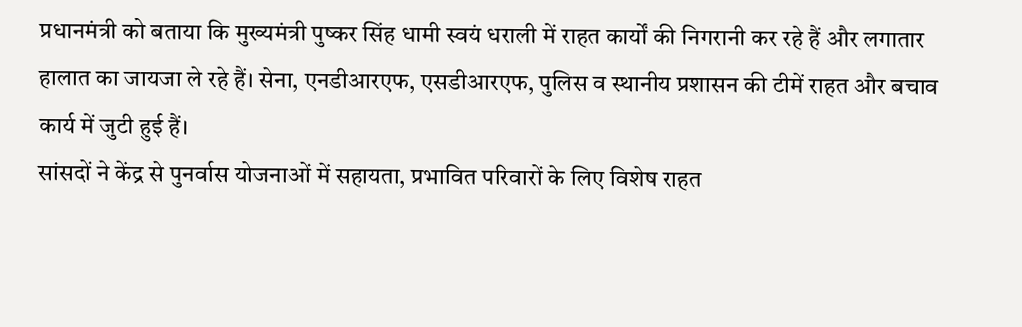प्रधानमंत्री को बताया कि मुख्यमंत्री पुष्कर सिंह धामी स्वयं धराली में राहत कार्यों की निगरानी कर रहे हैं और लगातार हालात का जायजा ले रहे हैं। सेना, एनडीआरएफ, एसडीआरएफ, पुलिस व स्थानीय प्रशासन की टीमें राहत और बचाव कार्य में जुटी हुई हैं।
सांसदों ने केंद्र से पुनर्वास योजनाओं में सहायता, प्रभावित परिवारों के लिए विशेष राहत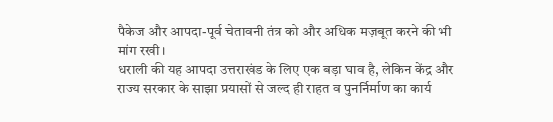पैकेज और आपदा-पूर्व चेतावनी तंत्र को और अधिक मज़बूत करने की भी मांग रखी।
धराली की यह आपदा उत्तराखंड के लिए एक बड़ा घाव है, लेकिन केंद्र और राज्य सरकार के साझा प्रयासों से जल्द ही राहत व पुनर्निर्माण का कार्य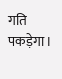गति पकड़ेगा।